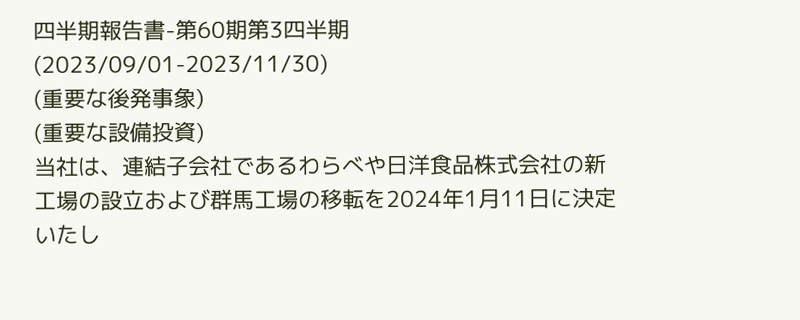四半期報告書-第60期第3四半期(2023/09/01-2023/11/30)
(重要な後発事象)
(重要な設備投資)
当社は、連結子会社であるわらべや日洋食品株式会社の新工場の設立および群馬工場の移転を2024年1月11日に決定いたし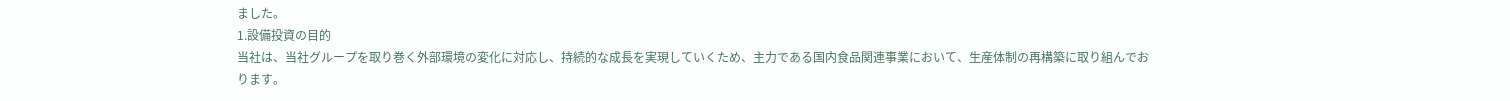ました。
1.設備投資の目的
当社は、当社グループを取り巻く外部環境の変化に対応し、持続的な成長を実現していくため、主力である国内食品関連事業において、生産体制の再構築に取り組んでおります。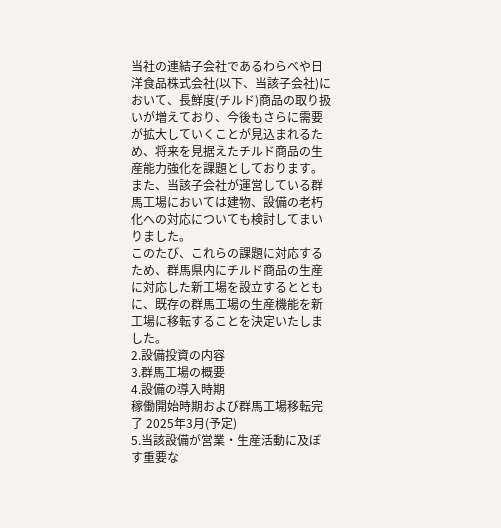当社の連結子会社であるわらべや日洋食品株式会社(以下、当該子会社)において、長鮮度(チルド)商品の取り扱いが増えており、今後もさらに需要が拡大していくことが見込まれるため、将来を見据えたチルド商品の生産能力強化を課題としております。また、当該子会社が運営している群馬工場においては建物、設備の老朽化への対応についても検討してまいりました。
このたび、これらの課題に対応するため、群馬県内にチルド商品の生産に対応した新工場を設立するとともに、既存の群馬工場の生産機能を新工場に移転することを決定いたしました。
2.設備投資の内容
3.群馬工場の概要
4.設備の導入時期
稼働開始時期および群馬工場移転完了 2025年3月(予定)
5.当該設備が営業・生産活動に及ぼす重要な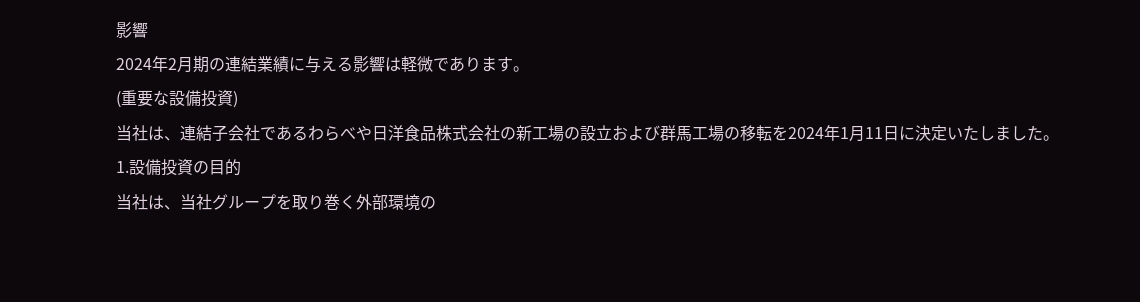影響
2024年2月期の連結業績に与える影響は軽微であります。
(重要な設備投資)
当社は、連結子会社であるわらべや日洋食品株式会社の新工場の設立および群馬工場の移転を2024年1月11日に決定いたしました。
1.設備投資の目的
当社は、当社グループを取り巻く外部環境の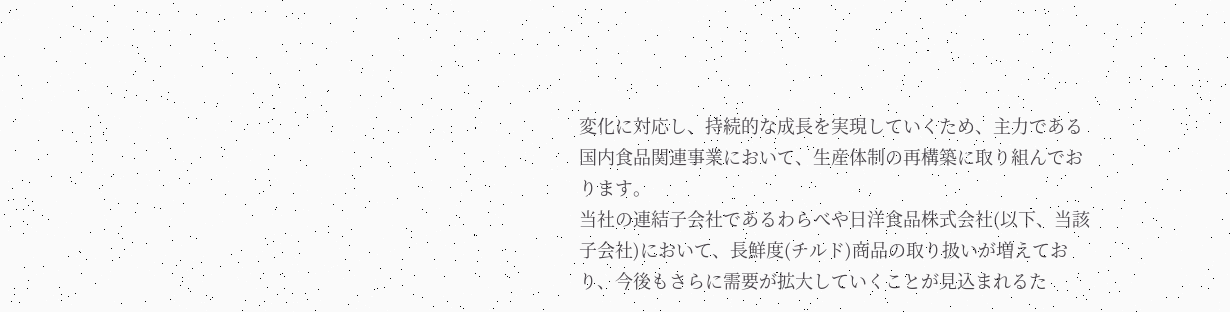変化に対応し、持続的な成長を実現していくため、主力である国内食品関連事業において、生産体制の再構築に取り組んでおります。
当社の連結子会社であるわらべや日洋食品株式会社(以下、当該子会社)において、長鮮度(チルド)商品の取り扱いが増えており、今後もさらに需要が拡大していくことが見込まれるた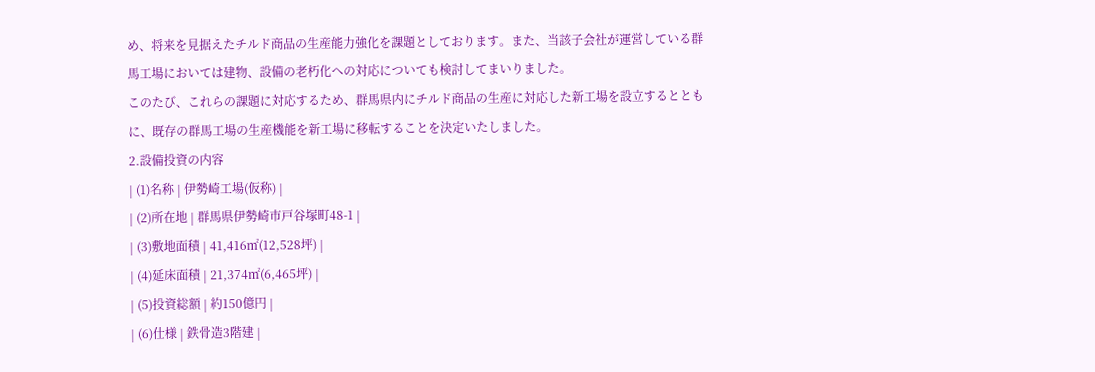め、将来を見据えたチルド商品の生産能力強化を課題としております。また、当該子会社が運営している群馬工場においては建物、設備の老朽化への対応についても検討してまいりました。
このたび、これらの課題に対応するため、群馬県内にチルド商品の生産に対応した新工場を設立するとともに、既存の群馬工場の生産機能を新工場に移転することを決定いたしました。
2.設備投資の内容
| (1)名称 | 伊勢崎工場(仮称) |
| (2)所在地 | 群馬県伊勢崎市戸谷塚町48-1 |
| (3)敷地面積 | 41,416㎡(12,528坪) |
| (4)延床面積 | 21,374㎡(6,465坪) |
| (5)投資総額 | 約150億円 |
| (6)仕様 | 鉄骨造3階建 |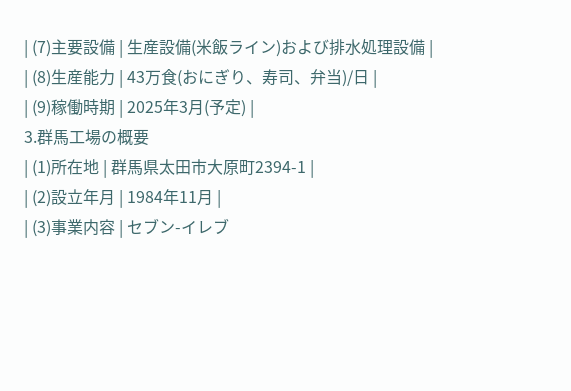| (7)主要設備 | 生産設備(米飯ライン)および排水処理設備 |
| (8)生産能力 | 43万食(おにぎり、寿司、弁当)/日 |
| (9)稼働時期 | 2025年3月(予定) |
3.群馬工場の概要
| (1)所在地 | 群馬県太田市大原町2394-1 |
| (2)設立年月 | 1984年11月 |
| (3)事業内容 | セブン-イレブ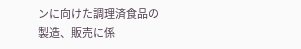ンに向けた調理済食品の製造、販売に係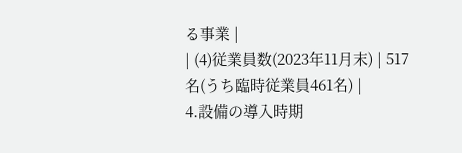る事業 |
| (4)従業員数(2023年11月末) | 517名(うち臨時従業員461名) |
4.設備の導入時期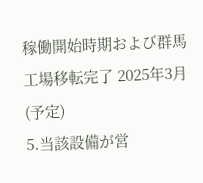稼働開始時期および群馬工場移転完了 2025年3月(予定)
5.当該設備が営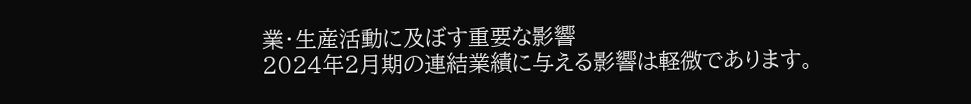業・生産活動に及ぼす重要な影響
2024年2月期の連結業績に与える影響は軽微であります。